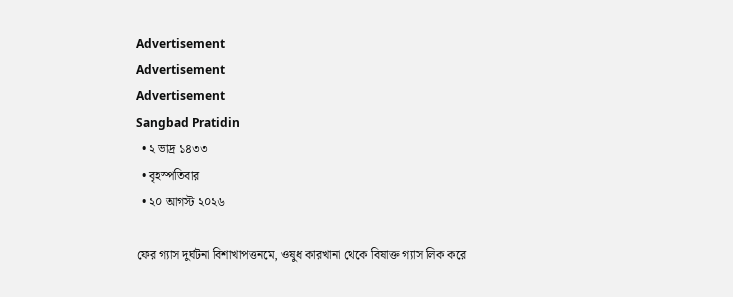Advertisement
Advertisement
Advertisement
Sangbad Pratidin
  • ২ ভাদ্র ১৪৩৩
  • বৃহস্পতিবার
  • ২০ আগস্ট ২০২৬

ফের গ্যাস দুর্ঘটনা বিশাখাপত্তনমে, ওষুধ কারখানা থেকে বিষাক্ত গ্যাস লিক করে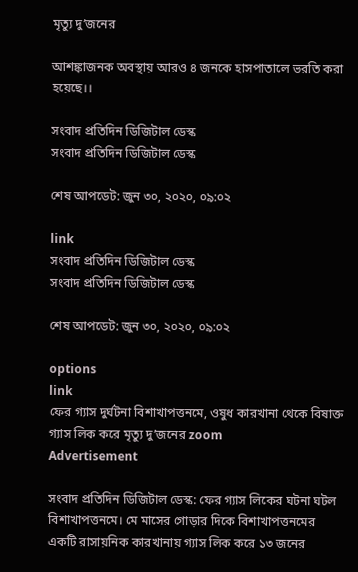মৃত্যু দু’জনের

আশঙ্কাজনক অবস্থায় আরও ৪ জনকে হাসপাতালে ভরতি করা হয়েছে।।

সংবাদ প্রতিদিন ডিজিটাল ডেস্ক
সংবাদ প্রতিদিন ডিজিটাল ডেস্ক

শেষ আপডেট: জুন ৩০, ২০২০, ০৯:০২

link
সংবাদ প্রতিদিন ডিজিটাল ডেস্ক
সংবাদ প্রতিদিন ডিজিটাল ডেস্ক

শেষ আপডেট: জুন ৩০, ২০২০, ০৯:০২

options
link
ফের গ্যাস দুর্ঘটনা বিশাখাপত্তনমে, ওষুধ কারখানা থেকে বিষাক্ত গ্যাস লিক করে মৃত্যু দু’জনের zoom
Advertisement

সংবাদ প্রতিদিন ডিজিটাল ডেস্ক: ফের গ্যাস লিকের ঘটনা ঘটল বিশাখাপত্তনমে। মে মাসের গোড়ার দিকে বিশাখাপত্তনমের একটি রাসায়নিক কারখানায় গ্যাস লিক করে ১৩ জনের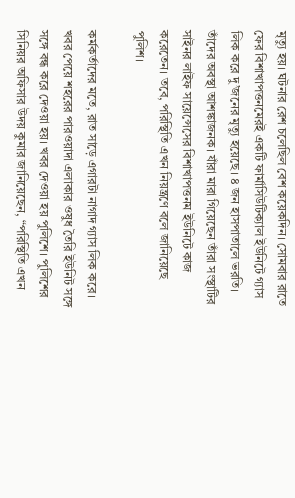মৃত্যু হয়। ঘটনার রেশ চলেছিল বেশ কয়েকদিন। সোমবার রাতে ফের বিশাখাপত্তনমেরই একটি ফার্মাসিউটিক্যাল ইউনিটে গ্যাস লিক করে দু’জনের মৃত্যু হয়েছে। ৪ জন হাসপাতালে ভরতি। তাঁদের অবস্থা আশঙ্কাজনক। যাঁরা মারা গিয়েছেন তাঁরা সংস্থাটির সাইনর লাইফ সায়েন্সেসের বিশাখাপত্তনম ইউনিটে কাজ করেতেন। তবে, পরিস্থিতি এখন নিয়ন্ত্রণে বলে জানিয়েছে পুলিশ।

কর্মকর্তাদের মতে, রাত সাড়ে এগারটা নাগাদ গ্যাস লিক করে। খবর পেয়ে শহরের পারওয়াদা এলাকার ওষুধ তৈরি ইউনিট সঙ্গে সঙ্গে বন্ধ করে দেওয়া হয়। খবর দেওয়া হয় পুলিশে। পুলিশের সিনিয়র অফিসার উদয় কুমার জানিয়েছেন, “পরিস্থিতি এখন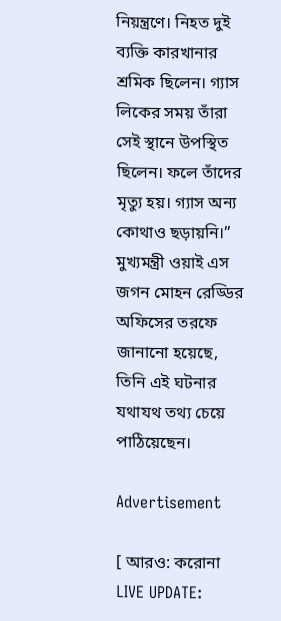নিয়ন্ত্রণে। নিহত দুই ব্যক্তি কারখানার শ্রমিক ছিলেন। গ্যাস লিকের সময় তাঁরা সেই স্থানে উপস্থিত ছিলেন। ফলে তাঁদের মৃত্যু হয়। গ্যাস অন্য কোথাও ছড়ায়নি।” মুখ্যমন্ত্রী ওয়াই এস জগন মোহন রেড্ডির অফিসের তরফে জানানো হয়েছে, তিনি এই ঘটনার যথাযথ তথ্য চেয়ে পাঠিয়েছেন।

Advertisement

[ আরও: করোনা LIVE UPDATE: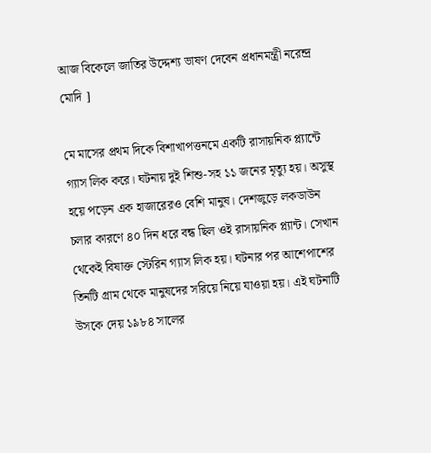আজ বিকেলে জাতির উদ্দেশ্য ভাষণ দেবেন প্রধানমন্ত্রী নরেন্দ্র মোদি ]

মে মাসের প্রথম দিকে বিশাখাপত্তনমে একটি রাসায়নিক প্ল্যান্টে গ্যাস লিক করে। ঘটনায় দুই শিশু-সহ ১১ জনের মৃত্যু হয়। অসুস্থ হয়ে পড়েন এক হাজারেরও বেশি মানুষ। দেশজুড়ে লকডাউন চলার কারণে ৪০ দিন ধরে বন্ধ ছিল ওই রাসায়নিক প্ল্যান্ট। সেখান থেকেই বিষাক্ত স্টেরিন গ্যাস লিক হয়। ঘটনার পর আশেপাশের তিনটি গ্রাম থেকে মানুষদের সরিয়ে নিয়ে যাওয়া হয়। এই ঘটনাটি উসকে দেয় ১৯৮৪ সালের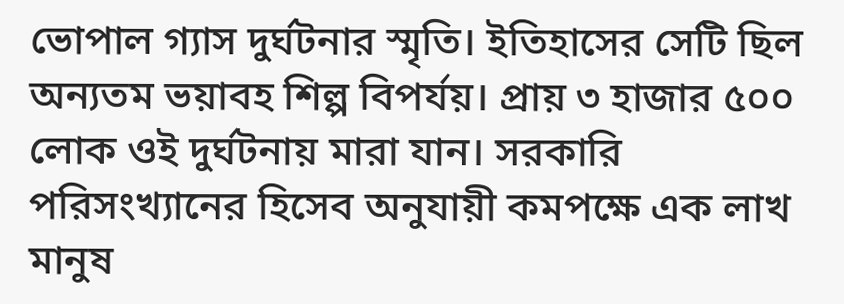ভোপাল গ্যাস দুর্ঘটনার স্মৃতি। ইতিহাসের সেটি ছিল অন্যতম ভয়াবহ শিল্প বিপর্যয়। প্রায় ৩ হাজার ৫০০ লোক ওই দুর্ঘটনায় মারা যান। সরকারি পরিসংখ্যানের হিসেব অনুযায়ী কমপক্ষে এক লাখ মানুষ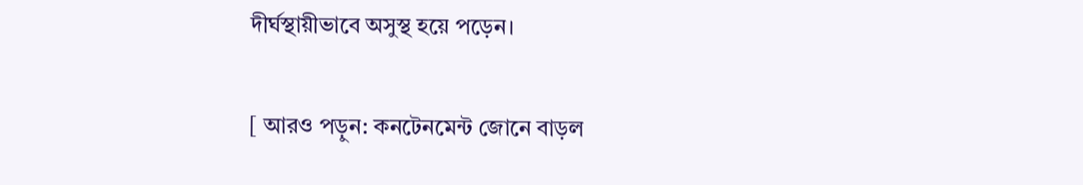দীর্ঘস্থায়ীভাবে অসুস্থ হয়ে পড়েন।

[ আরও পড়ুন: কনটেনমেন্ট জোনে বাড়ল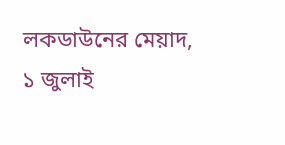লকডাউনের মেয়াদ, ১ জুলাই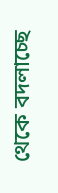থেকে বদলাচ্ছে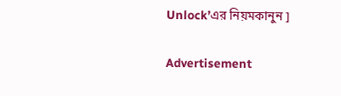Unlock’এর নিয়মকানুন ]

Advertisement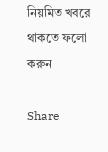নিয়মিত খবরে থাকতে ফলো করুন

Share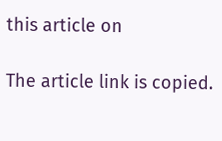this article on

The article link is copied.